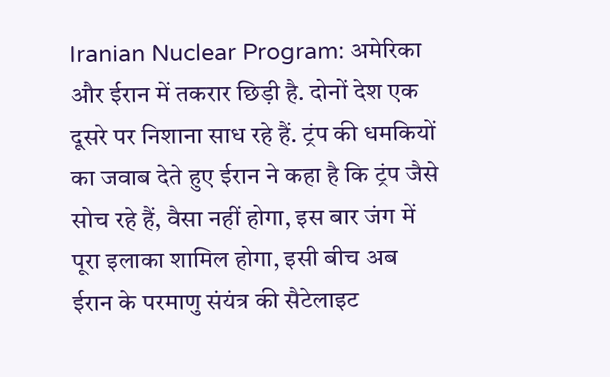Iranian Nuclear Program: अमेरिका और ईरान में तकरार छिड़ी है. दोनों देश एक दूसरे पर निशाना साध रहे हैं. ट्रंप की धमकियों का जवाब देते हुए ईरान ने कहा है कि ट्रंप जैसे सोच रहे हैं, वैसा नहीं होगा, इस बार जंग में पूरा इलाका शामिल होगा, इसी बीच अब ईरान के परमाणु संयंत्र की सैटेलाइट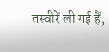तस्वीरें ली गई हैं,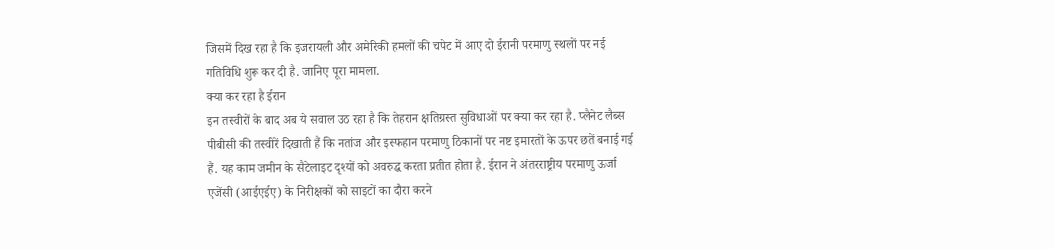जिसमें दिख रहा है कि इजरायली और अमेरिकी हमलों की चपेट में आए दो ईरानी परमाणु स्थलों पर नई गतिविधि शुरू कर दी है. जानिए पूरा मामला.
क्या कर रहा है ईरान
इन तस्वीरों के बाद अब ये सवाल उठ रहा है कि तेहरान क्षतिग्रस्त सुविधाओं पर क्या कर रहा है. प्लैनेट लैब्स पीबीसी की तस्वीरें दिखाती हैं कि नतांज और इस्फहान परमाणु ठिकानों पर नष्ट इमारतों के ऊपर छतें बनाई गई हैं. यह काम जमीन के सैटेलाइट दृश्यों को अवरुद्ध करता प्रतीत होता है. ईरान ने अंतरराष्ट्रीय परमाणु ऊर्जा एजेंसी (आईएईए) के निरीक्षकों को साइटों का दौरा करने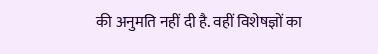की अनुमति नहीं दी है. वहीं विशेषज्ञों का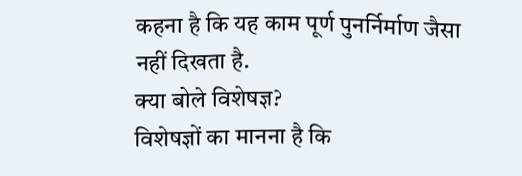कहना है कि यह काम पूर्ण पुनर्निर्माण जैसा नहीं दिखता है.
क्या बोले विशेषज्ञ?
विशेषज्ञों का मानना है कि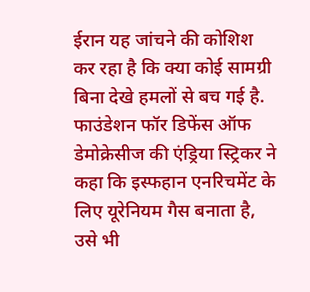ईरान यह जांचने की कोशिश कर रहा है कि क्या कोई सामग्री बिना देखे हमलों से बच गई है. फाउंडेशन फॉर डिफेंस ऑफ डेमोक्रेसीज की एंड्रिया स्ट्रिकर ने कहा कि इस्फहान एनरिचमेंट के लिए यूरेनियम गैस बनाता है, उसे भी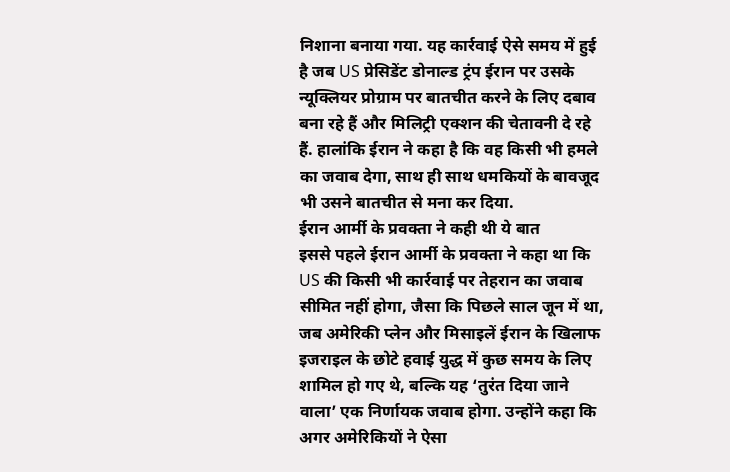निशाना बनाया गया. यह कार्रवाई ऐसे समय में हुई है जब US प्रेसिडेंट डोनाल्ड ट्रंप ईरान पर उसके न्यूक्लियर प्रोग्राम पर बातचीत करने के लिए दबाव बना रहे हैं और मिलिट्री एक्शन की चेतावनी दे रहे हैं. हालांकि ईरान ने कहा है कि वह किसी भी हमले का जवाब देगा, साथ ही साथ धमकियों के बावजूद भी उसने बातचीत से मना कर दिया.
ईरान आर्मी के प्रवक्ता ने कही थी ये बात
इससे पहले ईरान आर्मी के प्रवक्ता ने कहा था कि US की किसी भी कार्रवाई पर तेहरान का जवाब सीमित नहीं होगा, जैसा कि पिछले साल जून में था, जब अमेरिकी प्लेन और मिसाइलें ईरान के खिलाफ इजराइल के छोटे हवाई युद्ध में कुछ समय के लिए शामिल हो गए थे, बल्कि यह ‘तुरंत दिया जाने वाला’ एक निर्णायक जवाब होगा. उन्होंने कहा कि अगर अमेरिकियों ने ऐसा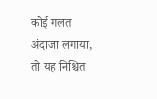कोई गलत अंदाजा लगाया, तो यह निश्चित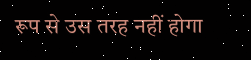रूप से उस तरह नहीं होगा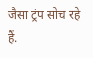जैसा ट्रंप सोच रहे हैं.